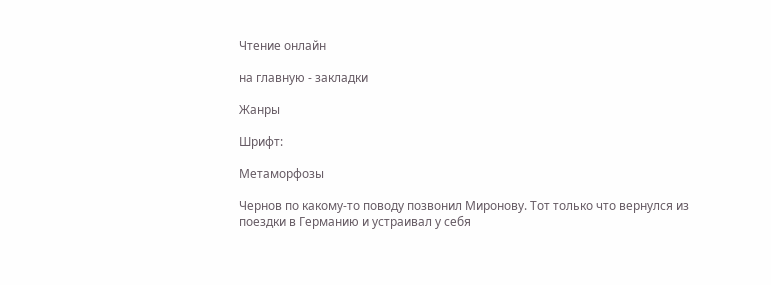Чтение онлайн

на главную - закладки

Жанры

Шрифт:

Метаморфозы

Чернов по какому-то поводу позвонил Миронову. Тот только что вернулся из поездки в Германию и устраивал у себя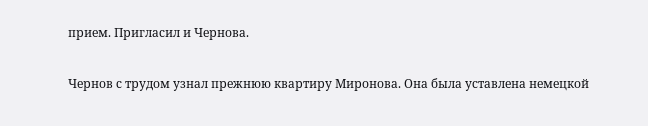прием. Пригласил и Чернова.

Чернов с трудом узнал прежнюю квартиру Миронова. Она была уставлена немецкой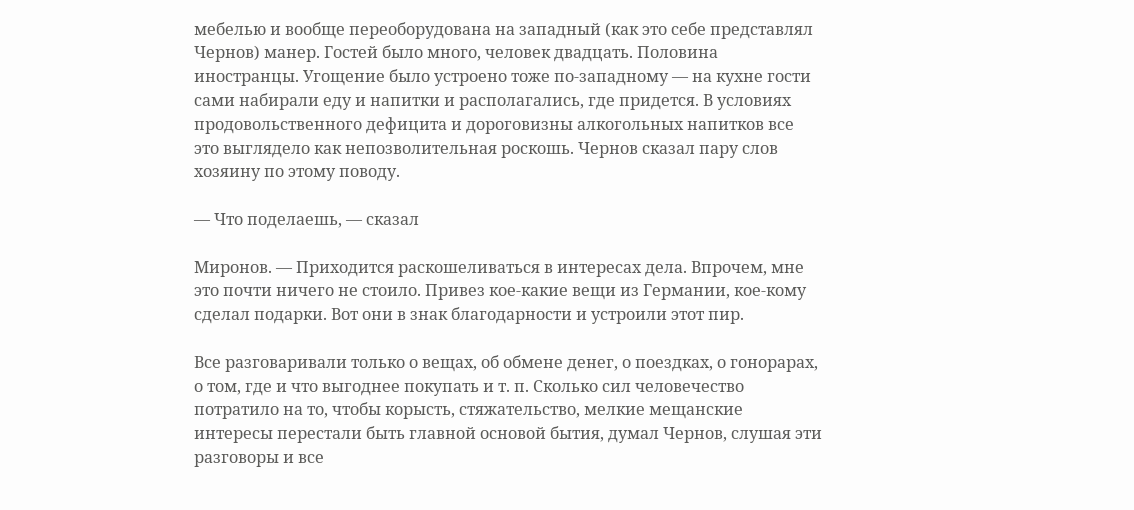мебелью и вообще переоборудована на западный (как это себе представлял Чернов) манер. Гостей было много, человек двадцать. Половина иностранцы. Угощение было устроено тоже по-западному — на кухне гости сами набирали еду и напитки и располагались, где придется. В условиях продовольственного дефицита и дороговизны алкогольных напитков все это выглядело как непозволительная роскошь. Чернов сказал пару слов хозяину по этому поводу.

— Что поделаешь, — сказал

Миронов. — Приходится раскошеливаться в интересах дела. Впрочем, мне это почти ничего не стоило. Привез кое-какие вещи из Германии, кое-кому сделал подарки. Вот они в знак благодарности и устроили этот пир.

Все разговаривали только о вещах, об обмене денег, о поездках, о гонорарах, о том, где и что выгоднее покупать и т. п. Сколько сил человечество потратило на то, чтобы корысть, стяжательство, мелкие мещанские интересы перестали быть главной основой бытия, думал Чернов, слушая эти разговоры и все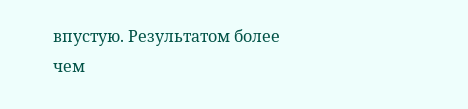впустую. Результатом более чем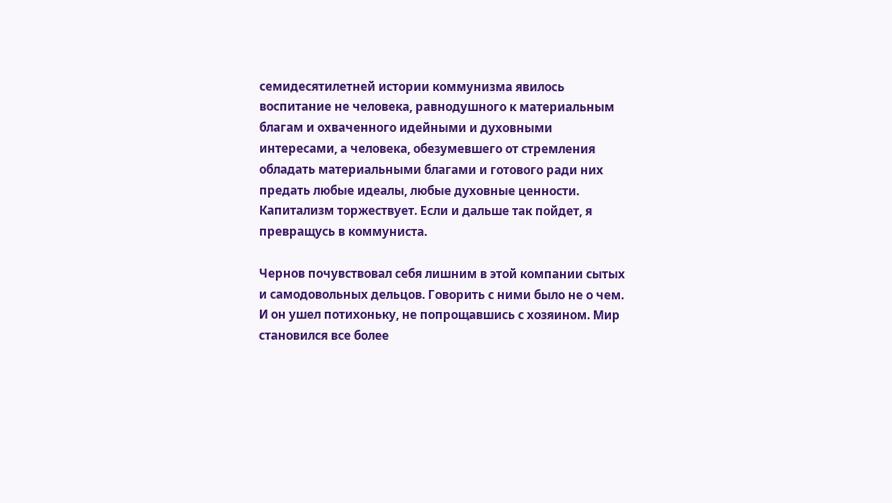семидесятилетней истории коммунизма явилось воспитание не человека, равнодушного к материальным благам и охваченного идейными и духовными интересами, а человека, обезумевшего от стремления обладать материальными благами и готового ради них предать любые идеалы, любые духовные ценности. Капитализм торжествует. Если и дальше так пойдет, я превращусь в коммуниста.

Чернов почувствовал себя лишним в этой компании сытых и самодовольных дельцов. Говорить с ними было не о чем. И он ушел потихоньку, не попрощавшись с хозяином. Мир становился все более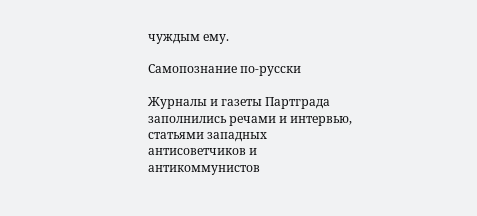чуждым ему.

Самопознание по-русски

Журналы и газеты Партграда заполнились речами и интервью, статьями западных антисоветчиков и антикоммунистов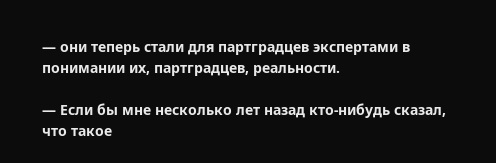— они теперь стали для партградцев экспертами в понимании их, партградцев, реальности.

— Если бы мне несколько лет назад кто-нибудь сказал, что такое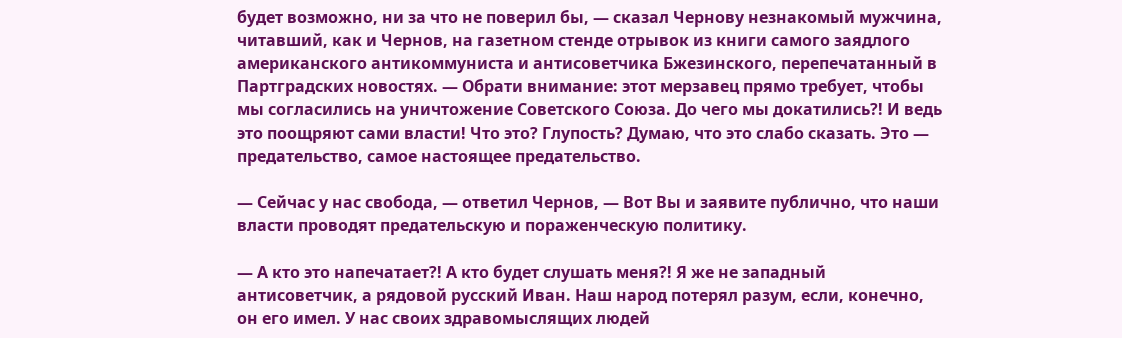будет возможно, ни за что не поверил бы, — сказал Чернову незнакомый мужчина, читавший, как и Чернов, на газетном стенде отрывок из книги самого заядлого американского антикоммуниста и антисоветчика Бжезинского, перепечатанный в Партградских новостях. — Обрати внимание: этот мерзавец прямо требует, чтобы мы согласились на уничтожение Советского Союза. До чего мы докатились?! И ведь это поощряют сами власти! Что это? Глупость? Думаю, что это слабо сказать. Это — предательство, самое настоящее предательство.

— Сейчас у нас свобода, — ответил Чернов, — Вот Вы и заявите публично, что наши власти проводят предательскую и пораженческую политику.

— А кто это напечатает?! А кто будет слушать меня?! Я же не западный антисоветчик, а рядовой русский Иван. Наш народ потерял разум, если, конечно, он его имел. У нас своих здравомыслящих людей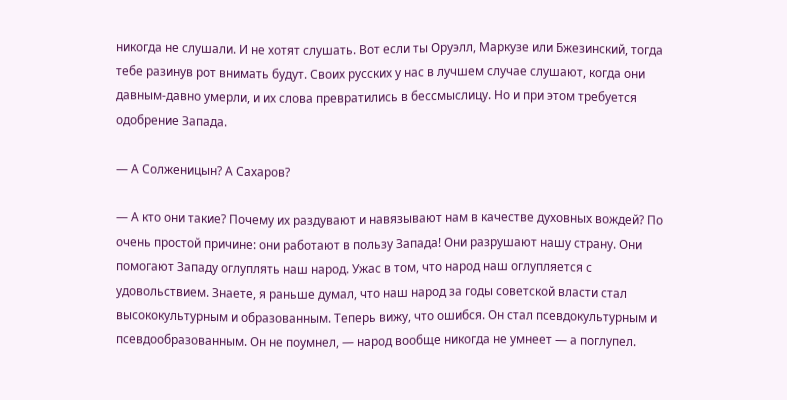никогда не слушали. И не хотят слушать. Вот если ты Оруэлл, Маркузе или Бжезинский, тогда тебе разинув рот внимать будут. Своих русских у нас в лучшем случае слушают, когда они давным-давно умерли, и их слова превратились в бессмыслицу. Но и при этом требуется одобрение Запада.

— А Солженицын? А Сахаров?

— А кто они такие? Почему их раздувают и навязывают нам в качестве духовных вождей? По очень простой причине: они работают в пользу Запада! Они разрушают нашу страну. Они помогают Западу оглуплять наш народ. Ужас в том, что народ наш оглупляется с удовольствием. Знаете, я раньше думал, что наш народ за годы советской власти стал высококультурным и образованным. Теперь вижу, что ошибся. Он стал псевдокультурным и псевдообразованным. Он не поумнел, — народ вообще никогда не умнеет — а поглупел.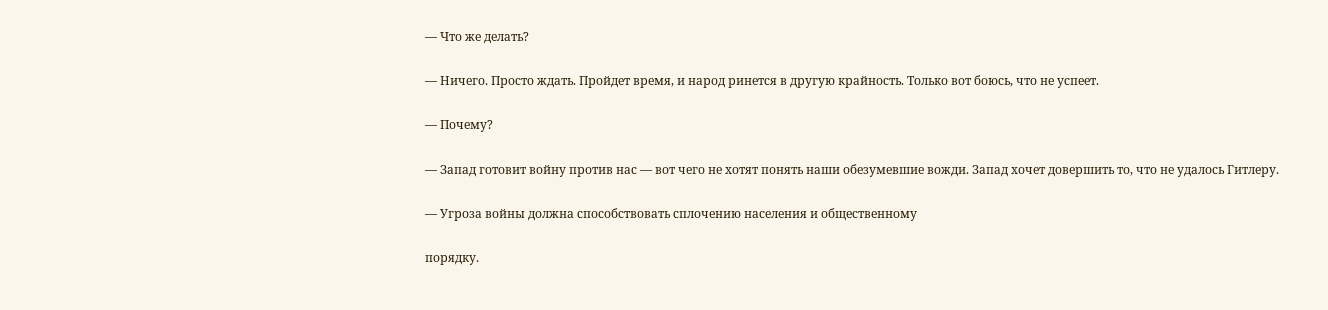— Что же делать?

— Ничего. Просто ждать. Пройдет время, и народ ринется в другую крайность. Только вот боюсь, что не успеет.

— Почему?

— Запад готовит войну против нас — вот чего не хотят понять наши обезумевшие вожди. Запад хочет довершить то, что не удалось Гитлеру.

— Угроза войны должна способствовать сплочению населения и общественному

порядку.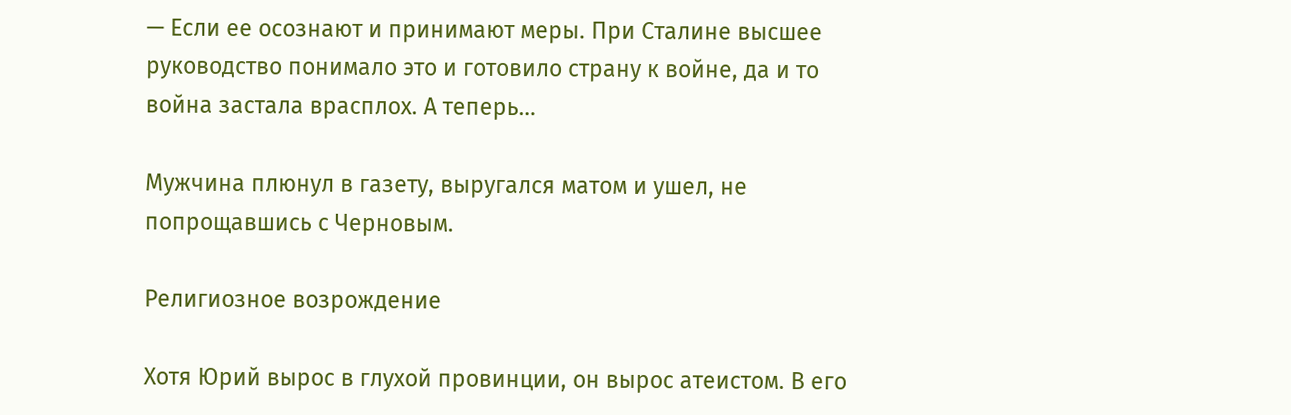— Если ее осознают и принимают меры. При Сталине высшее руководство понимало это и готовило страну к войне, да и то война застала врасплох. А теперь…

Мужчина плюнул в газету, выругался матом и ушел, не попрощавшись с Черновым.

Религиозное возрождение

Хотя Юрий вырос в глухой провинции, он вырос атеистом. В его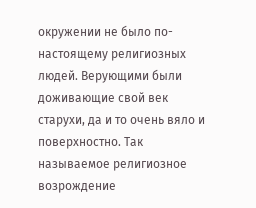окружении не было по-настоящему религиозных людей. Верующими были доживающие свой век старухи, да и то очень вяло и поверхностно. Так называемое религиозное возрождение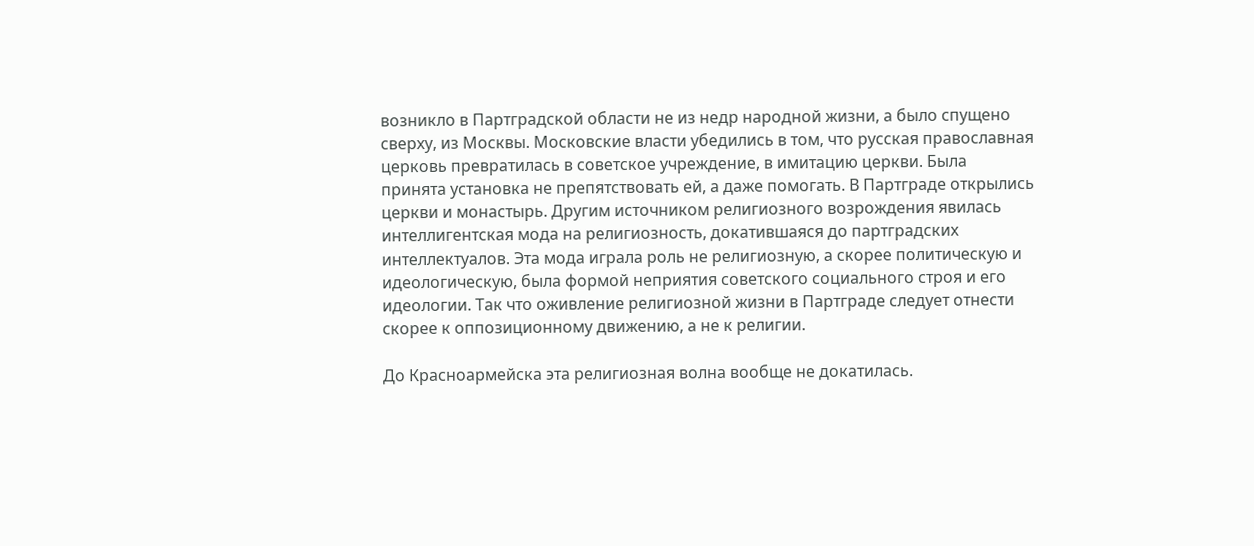возникло в Партградской области не из недр народной жизни, а было спущено сверху, из Москвы. Московские власти убедились в том, что русская православная церковь превратилась в советское учреждение, в имитацию церкви. Была принята установка не препятствовать ей, а даже помогать. В Партграде открылись церкви и монастырь. Другим источником религиозного возрождения явилась интеллигентская мода на религиозность, докатившаяся до партградских интеллектуалов. Эта мода играла роль не религиозную, а скорее политическую и идеологическую, была формой неприятия советского социального строя и его идеологии. Так что оживление религиозной жизни в Партграде следует отнести скорее к оппозиционному движению, а не к религии.

До Красноармейска эта религиозная волна вообще не докатилась.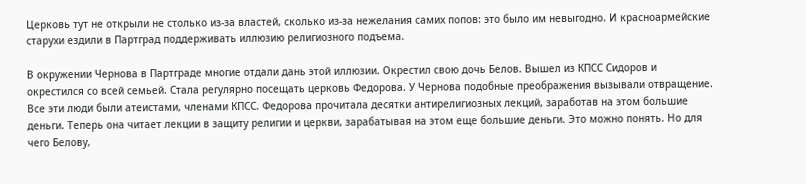Церковь тут не открыли не столько из-за властей, сколько из-за нежелания самих попов: это было им невыгодно. И красноармейские старухи ездили в Партград поддерживать иллюзию религиозного подъема.

В окружении Чернова в Партграде многие отдали дань этой иллюзии. Окрестил свою дочь Белов. Вышел из КПСС Сидоров и окрестился со всей семьей. Стала регулярно посещать церковь Федорова. У Чернова подобные преображения вызывали отвращение. Все эти люди были атеистами, членами КПСС. Федорова прочитала десятки антирелигиозных лекций, заработав на этом большие деньги. Теперь она читает лекции в защиту религии и церкви, зарабатывая на этом еще большие деньги. Это можно понять. Но для чего Белову,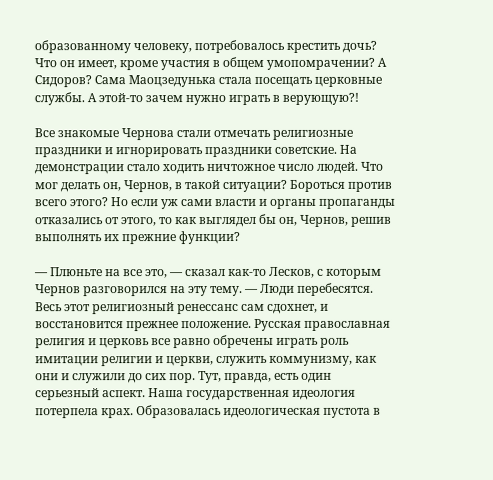образованному человеку, потребовалось крестить дочь? Что он имеет, кроме участия в общем умопомрачении? А Сидоров? Сама Маоцзедунька стала посещать церковные службы. А этой-то зачем нужно играть в верующую?!

Все знакомые Чернова стали отмечать религиозные праздники и игнорировать праздники советские. На демонстрации стало ходить ничтожное число людей. Что мог делать он, Чернов, в такой ситуации? Бороться против всего этого? Но если уж сами власти и органы пропаганды отказались от этого, то как выглядел бы он, Чернов, решив выполнять их прежние функции?

— Плюньте на все это, — сказал как-то Лесков, с которым Чернов разговорился на эту тему. — Люди перебесятся. Весь этот религиозный ренессанс сам сдохнет, и восстановится прежнее положение. Русская православная религия и церковь все равно обречены играть роль имитации религии и церкви, служить коммунизму, как они и служили до сих пор. Тут, правда, есть один серьезный аспект. Наша государственная идеология потерпела крах. Образовалась идеологическая пустота в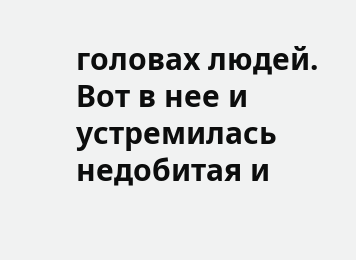головах людей. Вот в нее и устремилась недобитая и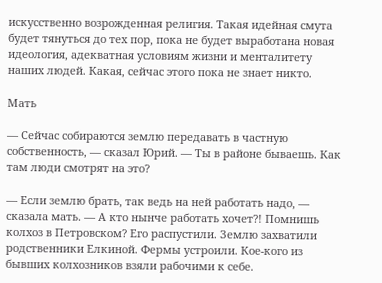искусственно возрожденная религия. Такая идейная смута будет тянуться до тех пор, пока не будет выработана новая идеология, адекватная условиям жизни и менталитету наших людей. Какая, сейчас этого пока не знает никто.

Мать

— Сейчас собираются землю передавать в частную собственность, — сказал Юрий. — Ты в районе бываешь. Как там люди смотрят на это?

— Если землю брать, так ведь на ней работать надо, — сказала мать. — А кто нынче работать хочет?! Помнишь колхоз в Петровском? Его распустили. Землю захватили родственники Елкиной. Фермы устроили. Кое-кого из бывших колхозников взяли рабочими к себе.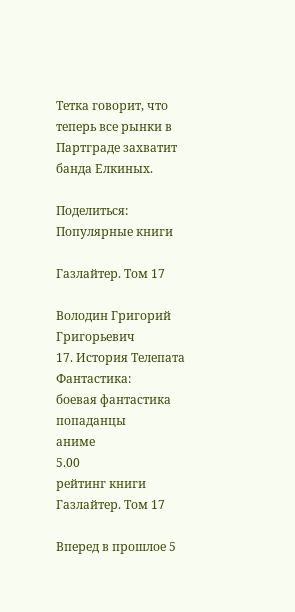Тетка говорит, что теперь все рынки в Партграде захватит банда Елкиных.

Поделиться:
Популярные книги

Газлайтер. Том 17

Володин Григорий Григорьевич
17. История Телепата
Фантастика:
боевая фантастика
попаданцы
аниме
5.00
рейтинг книги
Газлайтер. Том 17

Вперед в прошлое 5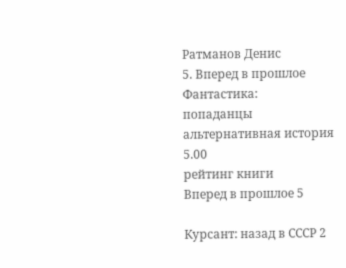Ратманов Денис
5. Вперед в прошлое
Фантастика:
попаданцы
альтернативная история
5.00
рейтинг книги
Вперед в прошлое 5

Курсант: назад в СССР 2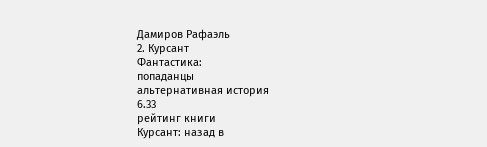Дамиров Рафаэль
2. Курсант
Фантастика:
попаданцы
альтернативная история
6.33
рейтинг книги
Курсант: назад в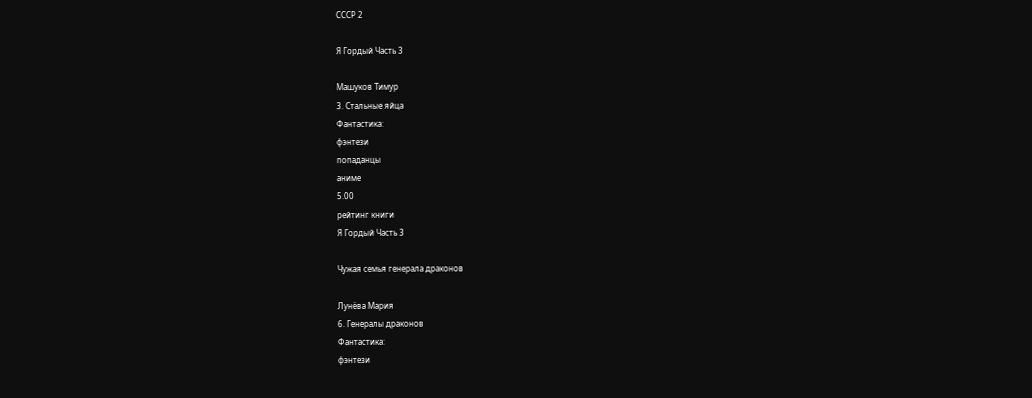СССР 2

Я Гордый Часть 3

Машуков Тимур
3. Стальные яйца
Фантастика:
фэнтези
попаданцы
аниме
5.00
рейтинг книги
Я Гордый Часть 3

Чужая семья генерала драконов

Лунёва Мария
6. Генералы драконов
Фантастика:
фэнтези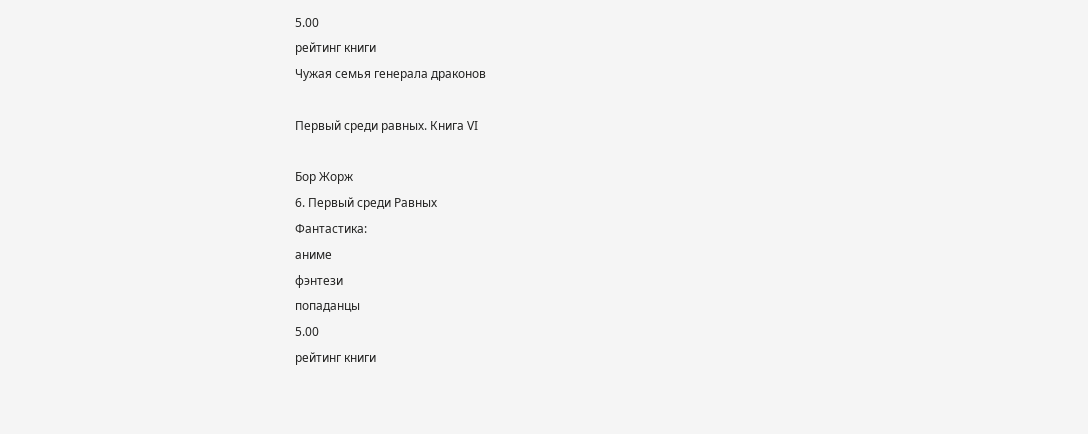5.00
рейтинг книги
Чужая семья генерала драконов

Первый среди равных. Книга VI

Бор Жорж
6. Первый среди Равных
Фантастика:
аниме
фэнтези
попаданцы
5.00
рейтинг книги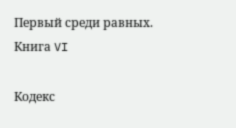Первый среди равных. Книга VI

Кодекс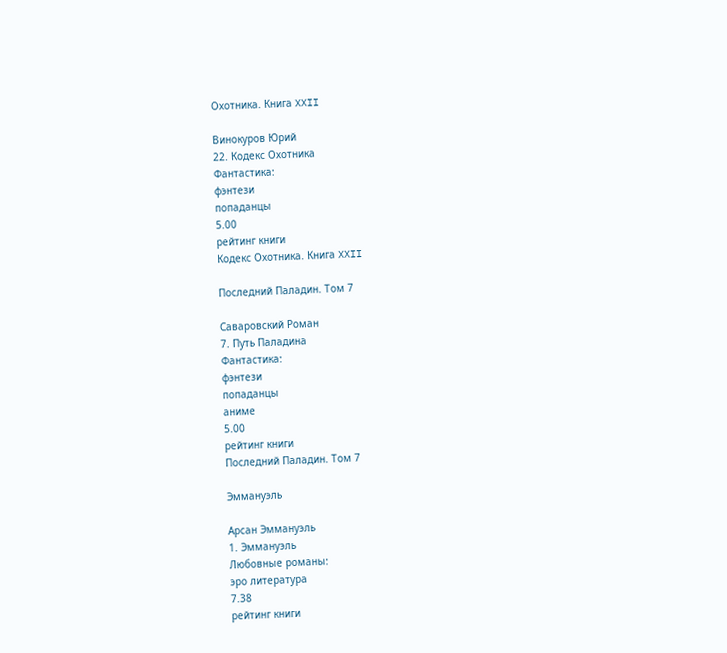Охотника. Книга XXII

Винокуров Юрий
22. Кодекс Охотника
Фантастика:
фэнтези
попаданцы
5.00
рейтинг книги
Кодекс Охотника. Книга XXII

Последний Паладин. Том 7

Саваровский Роман
7. Путь Паладина
Фантастика:
фэнтези
попаданцы
аниме
5.00
рейтинг книги
Последний Паладин. Том 7

Эммануэль

Арсан Эммануэль
1. Эммануэль
Любовные романы:
эро литература
7.38
рейтинг книги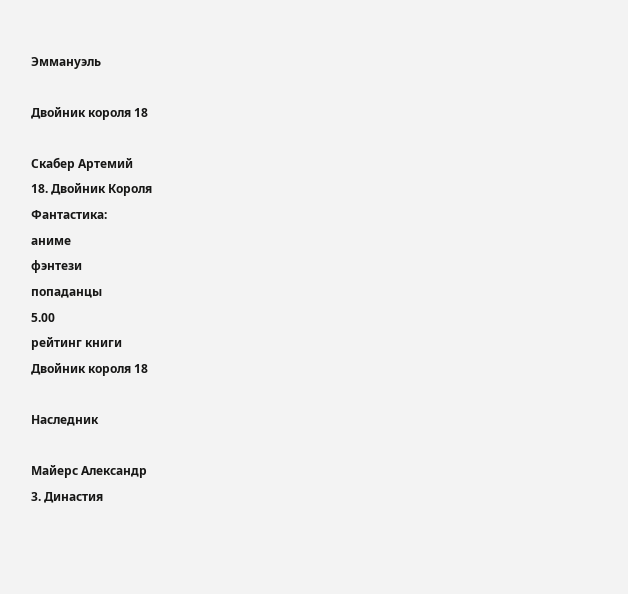Эммануэль

Двойник короля 18

Скабер Артемий
18. Двойник Короля
Фантастика:
аниме
фэнтези
попаданцы
5.00
рейтинг книги
Двойник короля 18

Наследник

Майерс Александр
3. Династия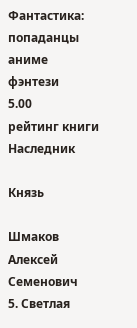Фантастика:
попаданцы
аниме
фэнтези
5.00
рейтинг книги
Наследник

Князь

Шмаков Алексей Семенович
5. Светлая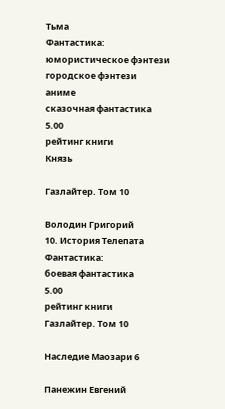Тьма
Фантастика:
юмористическое фэнтези
городское фэнтези
аниме
сказочная фантастика
5.00
рейтинг книги
Князь

Газлайтер. Том 10

Володин Григорий
10. История Телепата
Фантастика:
боевая фантастика
5.00
рейтинг книги
Газлайтер. Том 10

Наследие Маозари 6

Панежин Евгений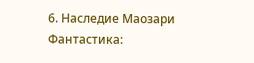6. Наследие Маозари
Фантастика: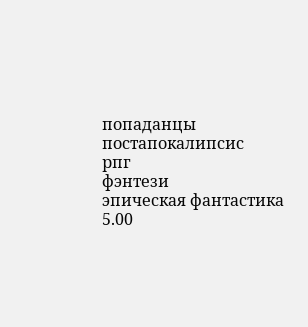попаданцы
постапокалипсис
рпг
фэнтези
эпическая фантастика
5.00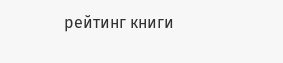рейтинг книги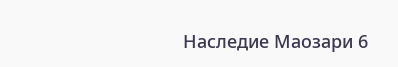Наследие Маозари 6